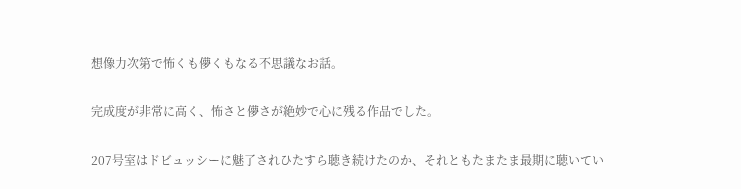想像力次第で怖くも儚くもなる不思議なお話。

完成度が非常に高く、怖さと儚さが絶妙で心に残る作品でした。

207号室はドビュッシーに魅了されひたすら聴き続けたのか、それともたまたま最期に聴いてい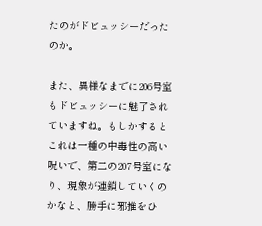たのがドビュッシーだったのか。

また、異様なまでに206号室もドビュッシーに魅了されていますね。もしかするとこれは一種の中毒性の高い呪いで、第二の207号室になり、現象が連鎖していくのかなと、勝手に邪推をひ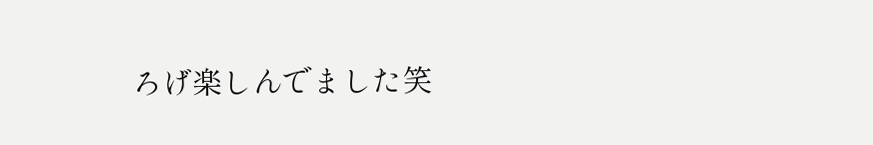ろげ楽しんでました笑